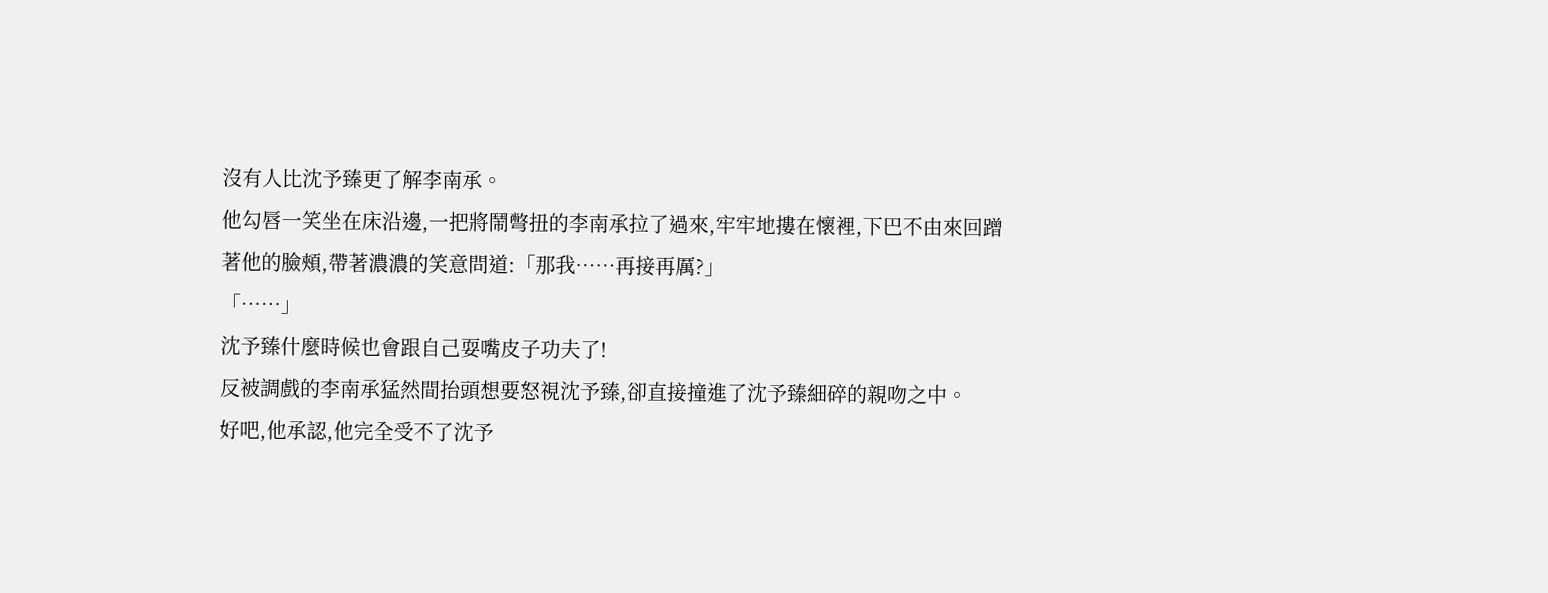沒有人比沈予臻更了解李南承。
他勾唇一笑坐在床沿邊,一把將鬧彆扭的李南承拉了過來,牢牢地摟在懷裡,下巴不由來回蹭著他的臉頰,帶著濃濃的笑意問道:「那我……再接再厲?」
「……」
沈予臻什麼時候也會跟自己耍嘴皮子功夫了!
反被調戲的李南承猛然間抬頭想要怒視沈予臻,卻直接撞進了沈予臻細碎的親吻之中。
好吧,他承認,他完全受不了沈予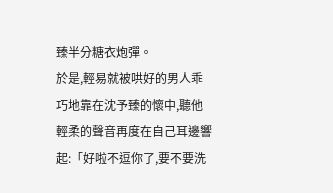臻半分糖衣炮彈。
於是,輕易就被哄好的男人乖巧地靠在沈予臻的懷中,聽他輕柔的聲音再度在自己耳邊響起:「好啦不逗你了,要不要洗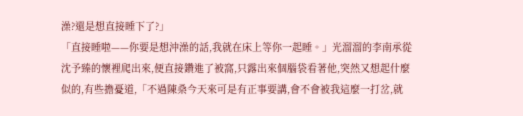澡?還是想直接睡下了?」
「直接睡啦——你要是想沖澡的話,我就在床上等你一起睡。」光溜溜的李南承從沈予臻的懷裡爬出來,便直接鑽進了被窩,只露出來個腦袋看著他,突然又想起什麼似的,有些擔憂道,「不過陳桑今天來可是有正事要講,會不會被我這麼一打岔,就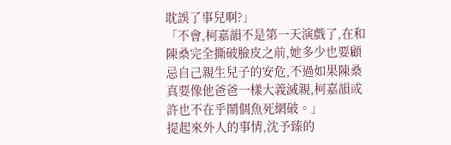耽誤了事兒啊?」
「不會,柯嘉韻不是第一天演戲了,在和陳桑完全撕破臉皮之前,她多少也要顧忌自己親生兒子的安危,不過如果陳桑真要像他爸爸一樣大義滅親,柯嘉韻或許也不在乎鬧個魚死網破。」
提起來外人的事情,沈予臻的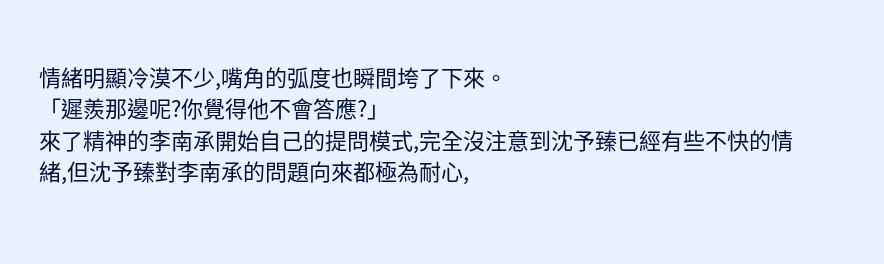情緒明顯冷漠不少,嘴角的弧度也瞬間垮了下來。
「遲羨那邊呢?你覺得他不會答應?」
來了精神的李南承開始自己的提問模式,完全沒注意到沈予臻已經有些不快的情緒,但沈予臻對李南承的問題向來都極為耐心,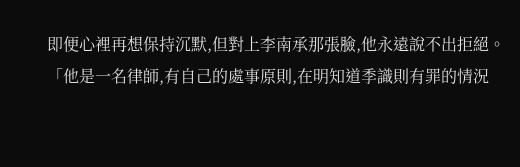即便心裡再想保持沉默,但對上李南承那張臉,他永遠說不出拒絕。
「他是一名律師,有自己的處事原則,在明知道季識則有罪的情況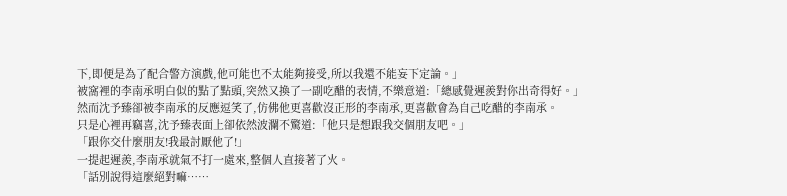下,即便是為了配合警方演戲,他可能也不太能夠接受,所以我還不能妄下定論。」
被窩裡的李南承明白似的點了點頭,突然又換了一副吃醋的表情,不樂意道:「總感覺遲羨對你出奇得好。」
然而沈予臻卻被李南承的反應逗笑了,仿佛他更喜歡沒正形的李南承,更喜歡會為自己吃醋的李南承。
只是心裡再竊喜,沈予臻表面上卻依然波瀾不驚道:「他只是想跟我交個朋友吧。」
「跟你交什麼朋友!我最討厭他了!」
一提起遲羨,李南承就氣不打一處來,整個人直接著了火。
「話別說得這麼絕對嘛……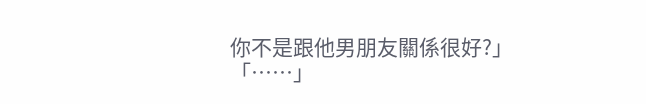你不是跟他男朋友關係很好?」
「……」